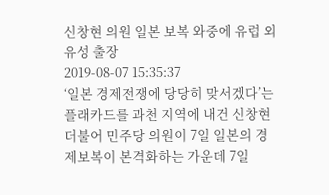신창현 의원 일본 보복 와중에 유럽 외유성 출장
2019-08-07 15:35:37
‘일본 경제전쟁에 당당히 맞서겠다’는 플래카드를 과천 지역에 내건 신창현 더불어 민주당 의원이 7일 일본의 경제보복이 본격화하는 가운데 7일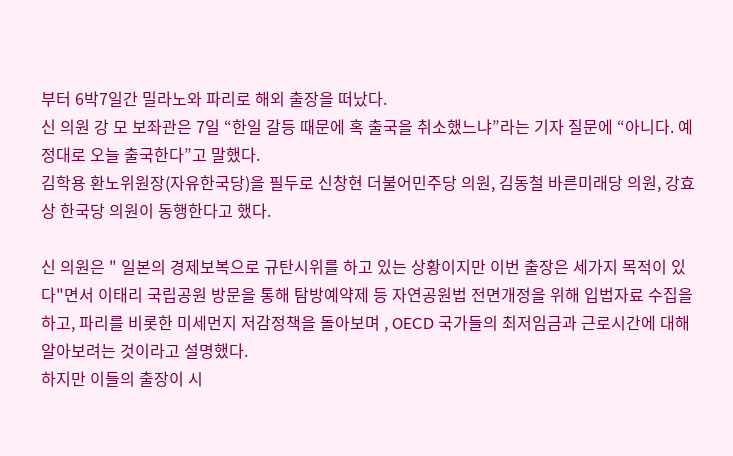부터 6박7일간 밀라노와 파리로 해외 출장을 떠났다.
신 의원 강 모 보좌관은 7일 “한일 갈등 때문에 혹 출국을 취소했느냐”라는 기자 질문에 “아니다. 예정대로 오늘 출국한다”고 말했다.
김학용 환노위원장(자유한국당)을 필두로 신창현 더불어민주당 의원, 김동철 바른미래당 의원, 강효상 한국당 의원이 동행한다고 했다.

신 의원은 " 일본의 경제보복으로 규탄시위를 하고 있는 상황이지만 이번 출장은 세가지 목적이 있다"면서 이태리 국립공원 방문을 통해 탐방예약제 등 자연공원법 전면개정을 위해 입법자료 수집을 하고, 파리를 비롯한 미세먼지 저감정책을 돌아보며 , OECD 국가들의 최저임금과 근로시간에 대해 알아보려는 것이라고 설명했다.
하지만 이들의 출장이 시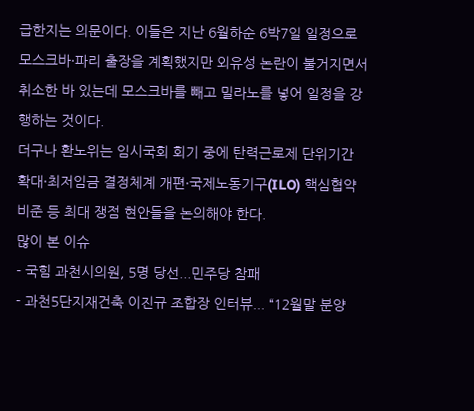급한지는 의문이다. 이들은 지난 6월하순 6박7일 일정으로 모스크바·파리 출장을 계획했지만 외유성 논란이 불거지면서 취소한 바 있는데 모스크바를 빼고 밀라노를 넣어 일정을 강행하는 것이다.
더구나 환노위는 임시국회 회기 중에 탄력근로제 단위기간 확대·최저임금 결정체계 개편·국제노동기구(ILO) 핵심협약 비준 등 최대 쟁점 현안들을 논의해야 한다.
많이 본 이슈
- 국힘 과천시의원, 5명 당선...민주당 참패
- 과천5단지재건축 이진규 조합장 인터뷰... “12월말 분양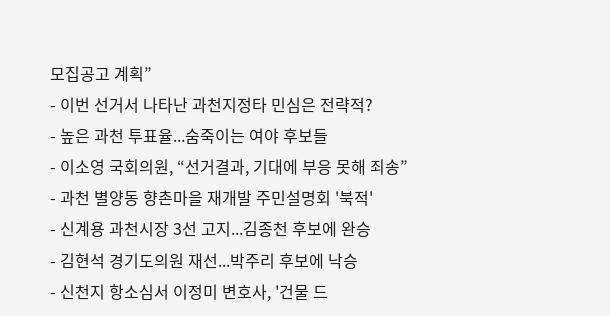모집공고 계획”
- 이번 선거서 나타난 과천지정타 민심은 전략적?
- 높은 과천 투표율...숨죽이는 여야 후보들
- 이소영 국회의원, “선거결과, 기대에 부응 못해 죄송”
- 과천 별양동 향촌마을 재개발 주민설명회 '북적'
- 신계용 과천시장 3선 고지...김종천 후보에 완승
- 김현석 경기도의원 재선...박주리 후보에 낙승
- 신천지 항소심서 이정미 변호사, '건물 드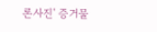론사진' 증거물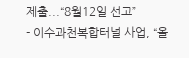제출...“8월12일 선고”
- 이수과천복합터널 사업, “올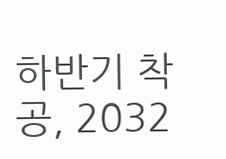하반기 착공, 2032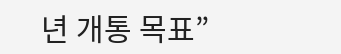년 개통 목표”